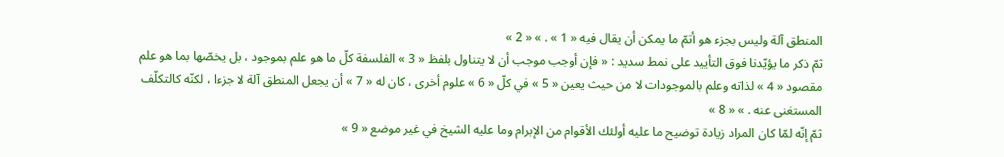المنطق آلة وليس بجزء هو أتمّ ما يمكن أن يقال فيه « 1 » . » « 2 »
ثمّ ذكر ما يؤيّدنا فوق التأييد على نمط سديد : « فإن أوجب موجب أن لا يتناول بلفظ « 3 » الفلسفة كلّ ما هو علم بموجود ، بل يخصّها بما هو علم مقصود « 4 » لذاته وعلم بالموجودات لا من حيث يعين « 5 » في كلّ « 6 » علوم أخرى ، كان له « 7 » أن يجعل المنطق آلة لا جزءا ، لكنّه كالتكلّف المستغنى عنه . » « 8 »
ثمّ إنّه لمّا كان المراد زيادة توضيح ما عليه أولئك الأقوام من الإبرام وما عليه الشيخ في غير موضع « 9 »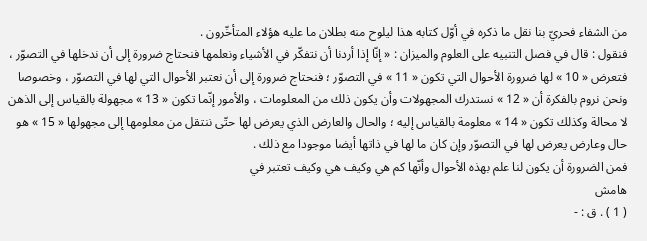من الشفاء فحريّ بنا نقل ما ذكره في أوّل كتابه هذا ليلوح منه بطلان ما عليه هؤلاء المتأخّرون .
فنقول : قال في فصل التنبيه على العلوم والميزان : « إنّا إذا أردنا أن نتفكّر في الأشياء ونعلمها فنحتاج ضرورة إلى أن ندخلها في التصوّر ، فتعرض « 10 » لها ضرورة الأحوال التي تكون « 11 » في التصوّر ؛ فنحتاج ضرورة إلى أن نعتبر الأحوال التي لها في التصوّر ، وخصوصا ونحن نروم بالفكرة أن « 12 » نستدرك المجهولات وأن يكون ذلك من المعلومات ، والأمور إنّما تكون « 13 » مجهولة بالقياس إلى الذهن لا محالة وكذلك تكون « 14 » معلومة بالقياس إليه ؛ والحال والعارض الذي يعرض لها حتّى ننتقل من معلومها إلى مجهولها « 15 » هو حال وعارض يعرض لها في التصوّر وإن كان ما لها في ذاتها أيضا موجودا مع ذلك .
فمن الضرورة أن يكون لنا علم بهذه الأحوال وأنّها كم هي وكيف هي وكيف تعتبر في
هامش
( 1 ) . ق : -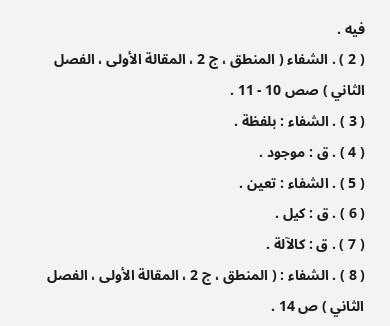فيه .
( 2 ) . الشفاء ( المنطق ، ج 2 ، المقالة الأولى ، الفصل الثاني ) صص 10 - 11 .
( 3 ) . الشفاء : بلفظة .
( 4 ) . ق : موجود .
( 5 ) . الشفاء : تعين .
( 6 ) . ق : كيل .
( 7 ) . ق : كالآلة .
( 8 ) . الشفاء : ( المنطق ، ج 2 ، المقالة الأولى ، الفصل الثاني ) ص 14 .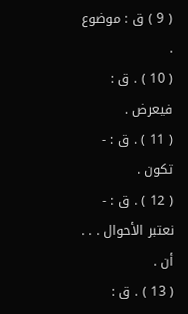( 9 ) ق : موضوع .
( 10 ) . ق : فيعرض .
( 11 ) . ق : - تكون .
( 12 ) . ق : - نعتبر الأحوال . . . أن .
( 13 ) . ق :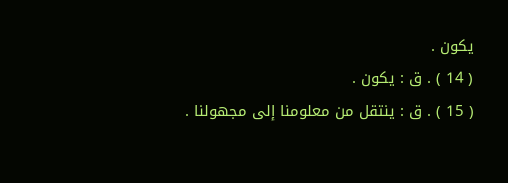يكون .
( 14 ) . ق : يكون .
( 15 ) . ق : ينتقل من معلومنا إلى مجهولنا .